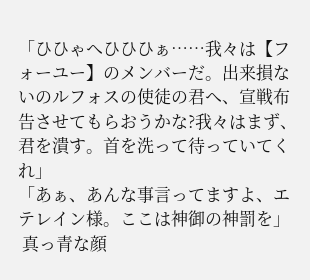「ひひゃへひひひぁ……我々は【フォーユー】のメンバーだ。出来損ないのルフォスの使徒の君へ、宣戦布告させてもらおうかな?我々はまず、君を潰す。首を洗って待っていてくれ」
「あぁ、あんな事言ってますよ、エテレイン様。ここは神御の神罰を」
 真っ青な顔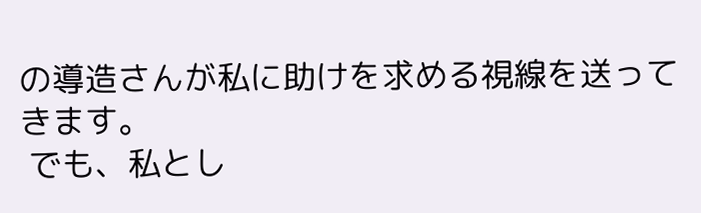の導造さんが私に助けを求める視線を送ってきます。
 でも、私とし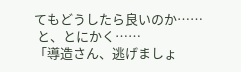てもどうしたら良いのか……
 と、とにかく……
「導造さん、逃げましょ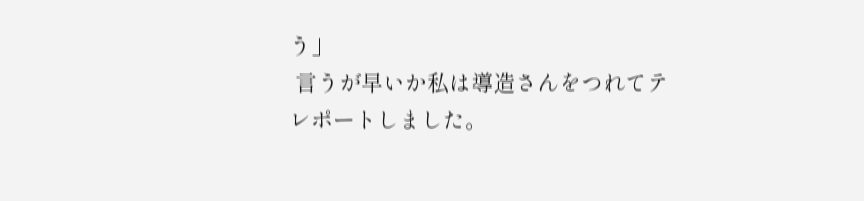う」
 言うが早いか私は導造さんをつれてテレポートしました。